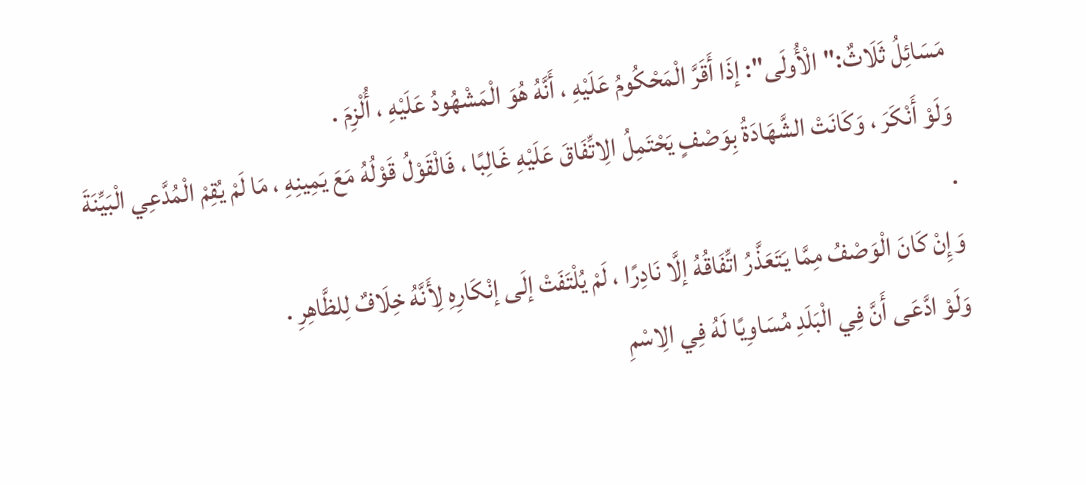مَسَائِلُ ثَلَاثٌ:"الْأُولَى": إذَا أَقَرَّ الْمَحْكُومُ عَلَيْهِ ، أَنَّهُ هُوَ الْمَشْهُودُ عَلَيْهِ ، أُلْزِمَ .
وَلَوْ أَنْكَرَ ، وَكَانَتْ الشَّهَادَةُ بِوَصْفٍ يَحْتَمِلُ الِاتِّفَاقَ عَلَيْهِ غَالِبًا ، فَالْقَوْلُ قَوْلُهُ مَعَ يَمِينِهِ ، مَا لَمْ يُقِمْ الْمُدَّعِي الْبَيِّنَةَ .
وَإِنْ كَانَ الْوَصْفُ مِمَّا يَتَعَذَّرُ اتِّفَاقُهُ إلَّا نَادِرًا ، لَمْ يُلْتَفَتْ إلَى إنْكَارِهِ لِأَنَّهُ خِلَافٌ لِلظَّاهِرِ .
وَلَوْ ادَّعَى أَنَّ فِي الْبَلَدِ مُسَاوِيًا لَهُ فِي الِاسْمِ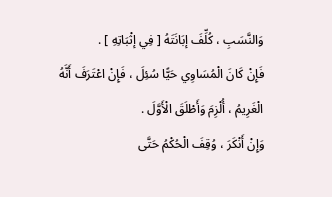وَالنَّسَبِ ، كُلِّفَ إبَانَتَهُ [ فِي إثْبَاتِهِ ] .
فَإِنْ كَانَ الْمُسَاوِي حَيًّا سُئِلَ ، فَإِنْ اعْتَرَفَ أَنَّهُ الْغَرِيمُ ، أُلْزِمَ وَأَطْلَقَ الْأَوَّلَ .
وَإِنْ أَنْكَرَ ، وُقِفَ الْحُكْمُ حَتَّى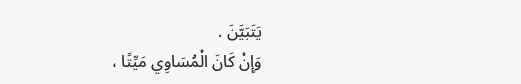يَتَبَيَّنَ .
وَإِنْ كَانَ الْمُسَاوِي مَيِّتًا ،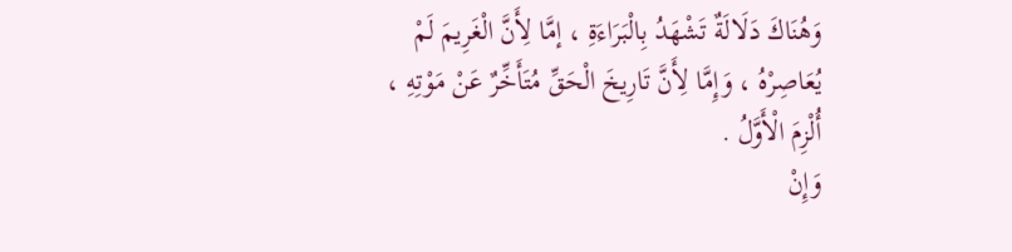وَهُنَاكَ دَلَالَةٌ تَشْهَدُ بِالْبَرَاءَةِ ، إمَّا لِأَنَّ الْغَرِيمَ لَمْ يُعَاصِرْهُ ، وَإِمَّا لِأَنَّ تَارِيخَ الْحَقِّ مُتَأَخِّرٌ عَنْ مَوْتِهِ ، أُلْزِمَ الْأَوَّلُ .
وَإِنْ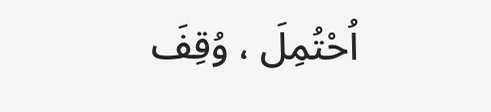اُحْتُمِلَ ، وُقِفَ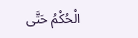الْحُكْمُ حَتَّى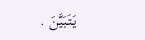يَتَبَيَّنَ .